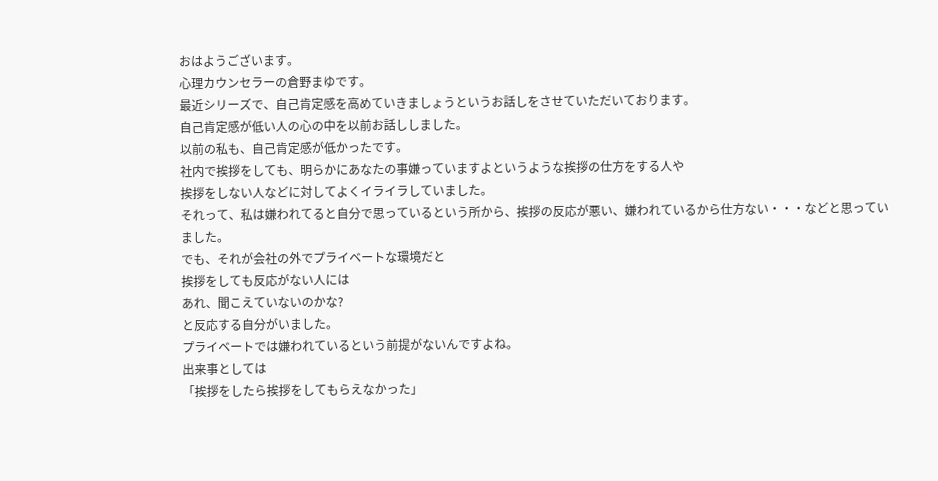おはようございます。
心理カウンセラーの倉野まゆです。
最近シリーズで、自己肯定感を高めていきましょうというお話しをさせていただいております。
自己肯定感が低い人の心の中を以前お話ししました。
以前の私も、自己肯定感が低かったです。
社内で挨拶をしても、明らかにあなたの事嫌っていますよというような挨拶の仕方をする人や
挨拶をしない人などに対してよくイライラしていました。
それって、私は嫌われてると自分で思っているという所から、挨拶の反応が悪い、嫌われているから仕方ない・・・などと思っていました。
でも、それが会社の外でプライベートな環境だと
挨拶をしても反応がない人には
あれ、聞こえていないのかな?
と反応する自分がいました。
プライベートでは嫌われているという前提がないんですよね。
出来事としては
「挨拶をしたら挨拶をしてもらえなかった」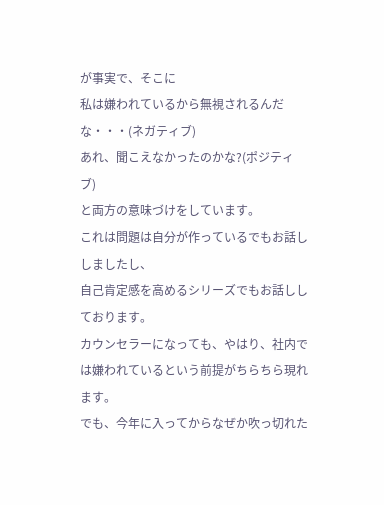が事実で、そこに
私は嫌われているから無視されるんだな・・・(ネガティブ)
あれ、聞こえなかったのかな?(ポジティブ)
と両方の意味づけをしています。
これは問題は自分が作っているでもお話ししましたし、
自己肯定感を高めるシリーズでもお話ししております。
カウンセラーになっても、やはり、社内では嫌われているという前提がちらちら現れます。
でも、今年に入ってからなぜか吹っ切れた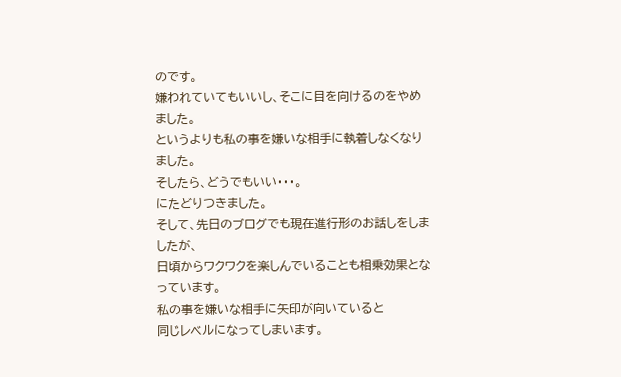のです。
嫌われていてもいいし、そこに目を向けるのをやめました。
というよりも私の事を嫌いな相手に執着しなくなりました。
そしたら、どうでもいい・・・。
にたどりつきました。
そして、先日のブログでも現在進行形のお話しをしましたが、
日頃からワクワクを楽しんでいることも相乗効果となっています。
私の事を嫌いな相手に矢印が向いていると
同じレベルになってしまいます。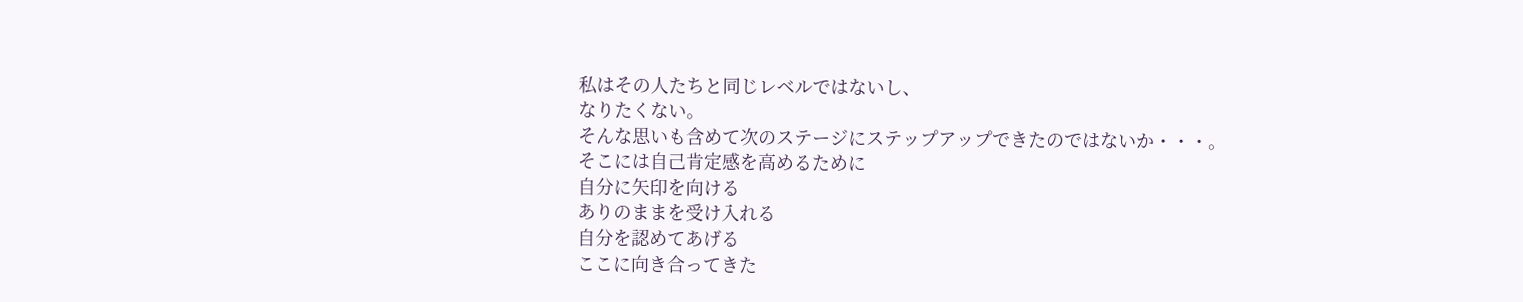私はその人たちと同じレベルではないし、
なりたくない。
そんな思いも含めて次のステージにステップアップできたのではないか・・・。
そこには自己肯定感を高めるために
自分に矢印を向ける
ありのままを受け入れる
自分を認めてあげる
ここに向き合ってきた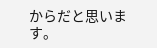からだと思います。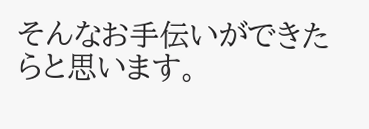そんなお手伝いができたらと思います。